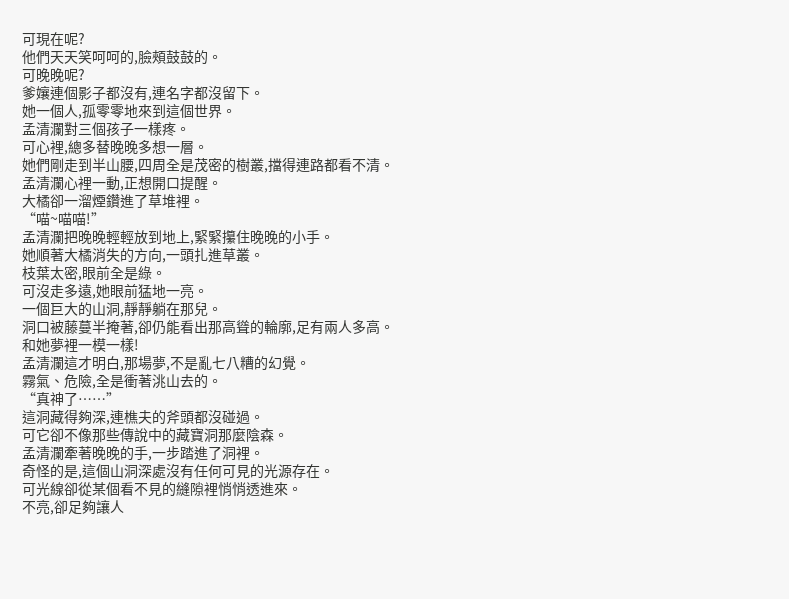可現在呢?
他們天天笑呵呵的,臉頰鼓鼓的。
可晚晚呢?
爹孃連個影子都沒有,連名字都沒留下。
她一個人,孤零零地來到這個世界。
孟清瀾對三個孩子一樣疼。
可心裡,總多替晚晚多想一層。
她們剛走到半山腰,四周全是茂密的樹叢,擋得連路都看不清。
孟清瀾心裡一動,正想開口提醒。
大橘卻一溜煙鑽進了草堆裡。
“喵~喵喵!”
孟清瀾把晚晚輕輕放到地上,緊緊攥住晚晚的小手。
她順著大橘消失的方向,一頭扎進草叢。
枝葉太密,眼前全是綠。
可沒走多遠,她眼前猛地一亮。
一個巨大的山洞,靜靜躺在那兒。
洞口被藤蔓半掩著,卻仍能看出那高聳的輪廓,足有兩人多高。
和她夢裡一模一樣!
孟清瀾這才明白,那場夢,不是亂七八糟的幻覺。
霧氣、危險,全是衝著洮山去的。
“真神了……”
這洞藏得夠深,連樵夫的斧頭都沒碰過。
可它卻不像那些傳說中的藏寶洞那麼陰森。
孟清瀾牽著晚晚的手,一步踏進了洞裡。
奇怪的是,這個山洞深處沒有任何可見的光源存在。
可光線卻從某個看不見的縫隙裡悄悄透進來。
不亮,卻足夠讓人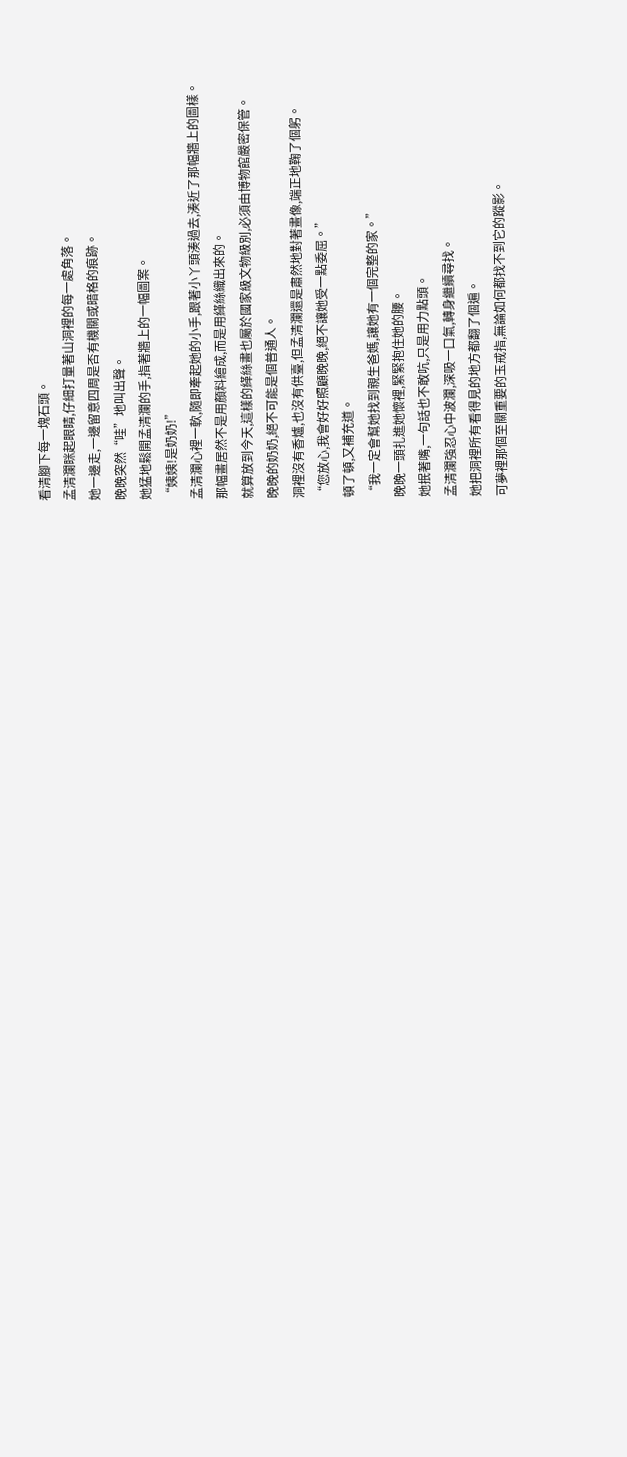看清腳下每一塊石頭。
孟清瀾眯起眼睛,仔細打量著山洞裡的每一處角落。
她一邊走,一邊留意四周是否有機關或暗格的痕跡。
晚晚突然“哇”地叫出聲。
她猛地鬆開孟清瀾的手,指著牆上的一幅圖案。
“姨姨!是奶奶!”
孟清瀾心裡一軟,隨即牽起她的小手,跟著小丫頭湊過去,湊近了那幅牆上的圖樣。
那幅畫居然不是用顏料繪成,而是用緙絲織出來的。
就算放到今天,這樣的緙絲畫也屬於國家級文物級別,必須由博物館嚴密保管。
晚晚的奶奶,絕不可能是個普通人。
洞裡沒有香爐,也沒有供臺,但孟清瀾還是肅然地對著畫像,端正地鞠了個躬。
“您放心,我會好好照顧晚晚,絕不讓她受一點委屈。”
頓了頓,又補充道。
“我一定會幫她找到親生爸媽,讓她有一個完整的家。”
晚晚一頭扎進她懷裡,緊緊抱住她的腰。
她抿著嘴,一句話也不敢吭,只是用力點頭。
孟清瀾強忍心中波瀾,深吸一口氣,轉身繼續尋找。
她把洞裡所有看得見的地方都翻了個遍。
可夢裡那個至關重要的玉戒指,無論如何都找不到它的蹤影。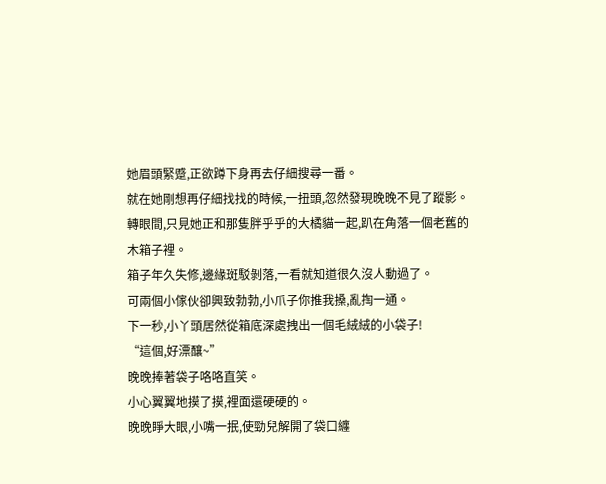她眉頭緊蹙,正欲蹲下身再去仔細搜尋一番。
就在她剛想再仔細找找的時候,一扭頭,忽然發現晚晚不見了蹤影。
轉眼間,只見她正和那隻胖乎乎的大橘貓一起,趴在角落一個老舊的木箱子裡。
箱子年久失修,邊緣斑駁剝落,一看就知道很久沒人動過了。
可兩個小傢伙卻興致勃勃,小爪子你推我搡,亂掏一通。
下一秒,小丫頭居然從箱底深處拽出一個毛絨絨的小袋子!
“這個,好漂釀~”
晚晚捧著袋子咯咯直笑。
小心翼翼地摸了摸,裡面還硬硬的。
晚晚睜大眼,小嘴一抿,使勁兒解開了袋口纏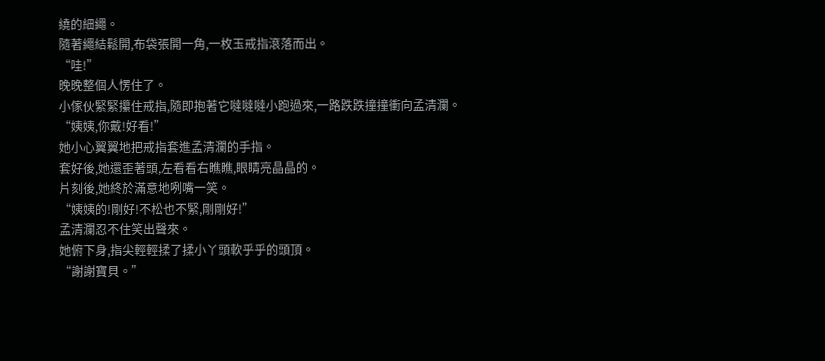繞的細繩。
隨著繩結鬆開,布袋張開一角,一枚玉戒指滾落而出。
“哇!”
晚晚整個人愣住了。
小傢伙緊緊攥住戒指,隨即抱著它噠噠噠小跑過來,一路跌跌撞撞衝向孟清瀾。
“姨姨,你戴!好看!”
她小心翼翼地把戒指套進孟清瀾的手指。
套好後,她還歪著頭,左看看右瞧瞧,眼睛亮晶晶的。
片刻後,她終於滿意地咧嘴一笑。
“姨姨的!剛好!不松也不緊,剛剛好!”
孟清瀾忍不住笑出聲來。
她俯下身,指尖輕輕揉了揉小丫頭軟乎乎的頭頂。
“謝謝寶貝。”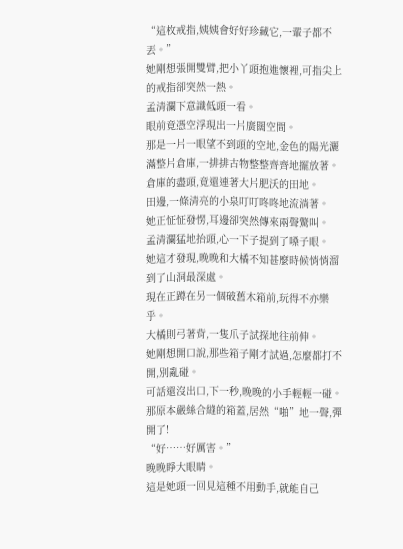“這枚戒指,姨姨會好好珍藏它,一輩子都不丟。”
她剛想張開雙臂,把小丫頭抱進懷裡,可指尖上的戒指卻突然一熱。
孟清瀾下意識低頭一看。
眼前竟憑空浮現出一片廣闊空間。
那是一片一眼望不到頭的空地,金色的陽光灑滿整片倉庫,一排排古物整整齊齊地擺放著。
倉庫的盡頭,竟還連著大片肥沃的田地。
田邊,一條清亮的小泉叮叮咚咚地流淌著。
她正怔怔發愣,耳邊卻突然傳來兩聲驚叫。
孟清瀾猛地抬頭,心一下子提到了嗓子眼。
她這才發現,晚晚和大橘不知甚麼時候悄悄溜到了山洞最深處。
現在正蹲在另一個破舊木箱前,玩得不亦樂乎。
大橘則弓著背,一隻爪子試探地往前伸。
她剛想開口說,那些箱子剛才試過,怎麼都打不開,別亂碰。
可話還沒出口,下一秒,晚晚的小手輕輕一碰。
那原本嚴絲合縫的箱蓋,居然“啪”地一聲,彈開了!
“好……好厲害。”
晚晚睜大眼睛。
這是她頭一回見這種不用動手,就能自己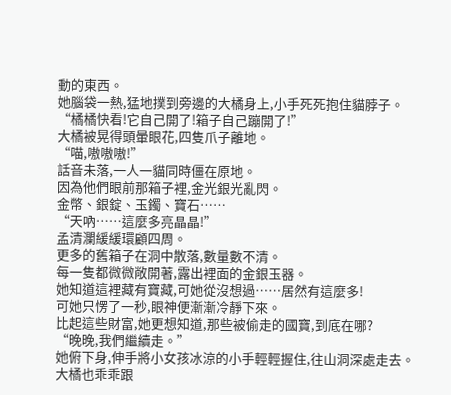動的東西。
她腦袋一熱,猛地撲到旁邊的大橘身上,小手死死抱住貓脖子。
“橘橘快看!它自己開了!箱子自己蹦開了!”
大橘被晃得頭暈眼花,四隻爪子離地。
“喵,嗷嗷嗷!”
話音未落,一人一貓同時僵在原地。
因為他們眼前那箱子裡,金光銀光亂閃。
金幣、銀錠、玉鐲、寶石……
“天吶……這麼多亮晶晶!”
孟清瀾緩緩環顧四周。
更多的舊箱子在洞中散落,數量數不清。
每一隻都微微敞開著,露出裡面的金銀玉器。
她知道這裡藏有寶藏,可她從沒想過……居然有這麼多!
可她只愣了一秒,眼神便漸漸冷靜下來。
比起這些財富,她更想知道,那些被偷走的國寶,到底在哪?
“晚晚,我們繼續走。”
她俯下身,伸手將小女孩冰涼的小手輕輕握住,往山洞深處走去。
大橘也乖乖跟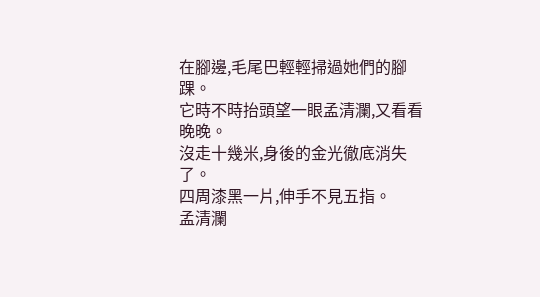在腳邊,毛尾巴輕輕掃過她們的腳踝。
它時不時抬頭望一眼孟清瀾,又看看晚晚。
沒走十幾米,身後的金光徹底消失了。
四周漆黑一片,伸手不見五指。
孟清瀾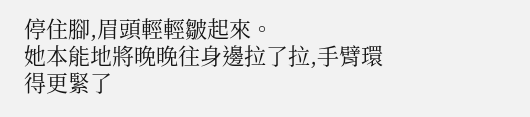停住腳,眉頭輕輕皺起來。
她本能地將晚晚往身邊拉了拉,手臂環得更緊了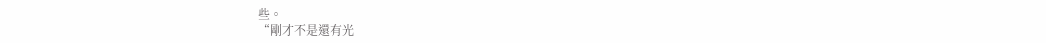些。
“剛才不是還有光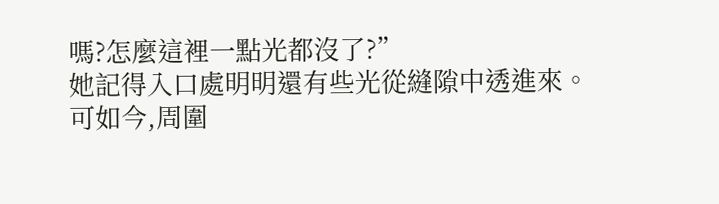嗎?怎麼這裡一點光都沒了?”
她記得入口處明明還有些光從縫隙中透進來。
可如今,周圍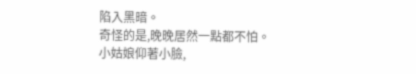陷入黑暗。
奇怪的是,晚晚居然一點都不怕。
小姑娘仰著小臉,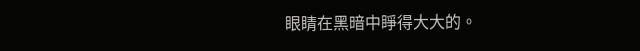眼睛在黑暗中睜得大大的。